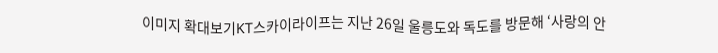이미지 확대보기KT스카이라이프는 지난 26일 울릉도와 독도를 방문해 ‘사랑의 안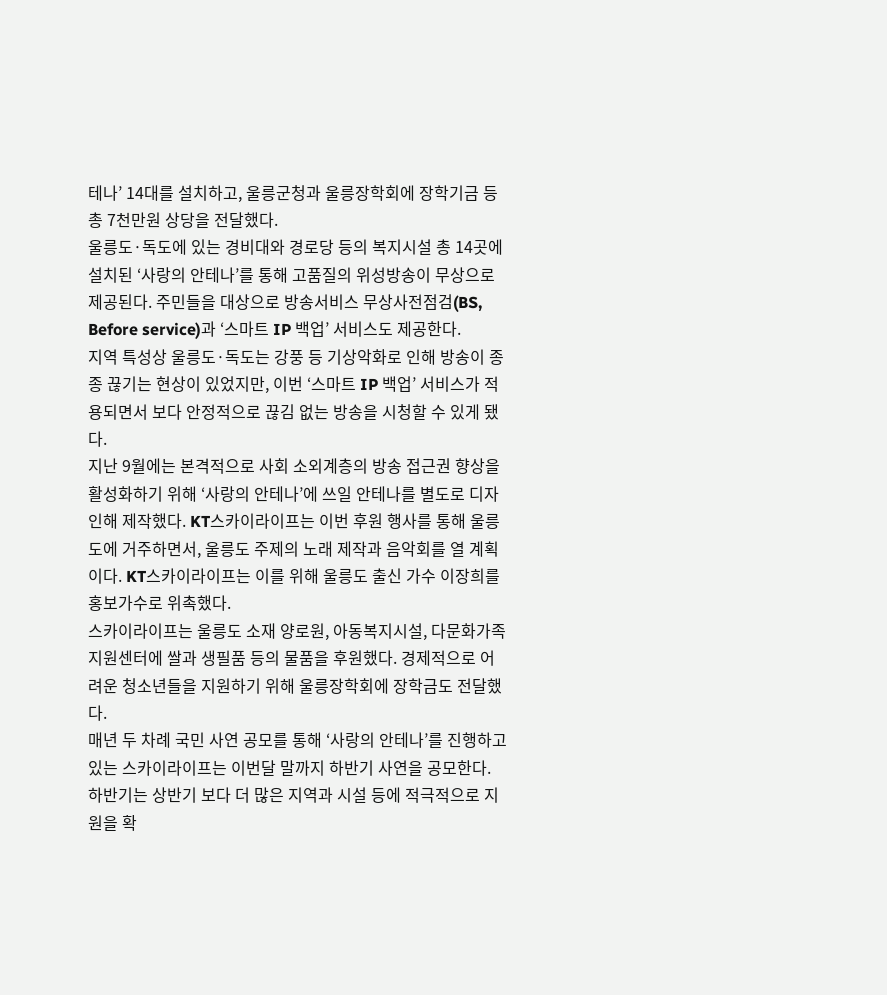테나’ 14대를 설치하고, 울릉군청과 울릉장학회에 장학기금 등 총 7천만원 상당을 전달했다.
울릉도·독도에 있는 경비대와 경로당 등의 복지시설 총 14곳에 설치된 ‘사랑의 안테나’를 통해 고품질의 위성방송이 무상으로 제공된다. 주민들을 대상으로 방송서비스 무상사전점검(BS, Before service)과 ‘스마트 IP 백업’ 서비스도 제공한다.
지역 특성상 울릉도·독도는 강풍 등 기상악화로 인해 방송이 종종 끊기는 현상이 있었지만, 이번 ‘스마트 IP 백업’ 서비스가 적용되면서 보다 안정적으로 끊김 없는 방송을 시청할 수 있게 됐다.
지난 9월에는 본격적으로 사회 소외계층의 방송 접근권 향상을 활성화하기 위해 ‘사랑의 안테나’에 쓰일 안테나를 별도로 디자인해 제작했다. KT스카이라이프는 이번 후원 행사를 통해 울릉도에 거주하면서, 울릉도 주제의 노래 제작과 음악회를 열 계획이다. KT스카이라이프는 이를 위해 울릉도 출신 가수 이장희를 홍보가수로 위촉했다.
스카이라이프는 울릉도 소재 양로원, 아동복지시설, 다문화가족지원센터에 쌀과 생필품 등의 물품을 후원했다. 경제적으로 어려운 청소년들을 지원하기 위해 울릉장학회에 장학금도 전달했다.
매년 두 차례 국민 사연 공모를 통해 ‘사랑의 안테나’를 진행하고 있는 스카이라이프는 이번달 말까지 하반기 사연을 공모한다. 하반기는 상반기 보다 더 많은 지역과 시설 등에 적극적으로 지원을 확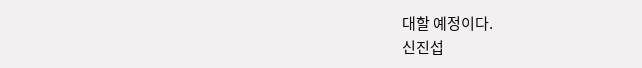대할 예정이다.
신진섭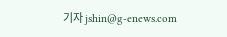기자 jshin@g-enews.com